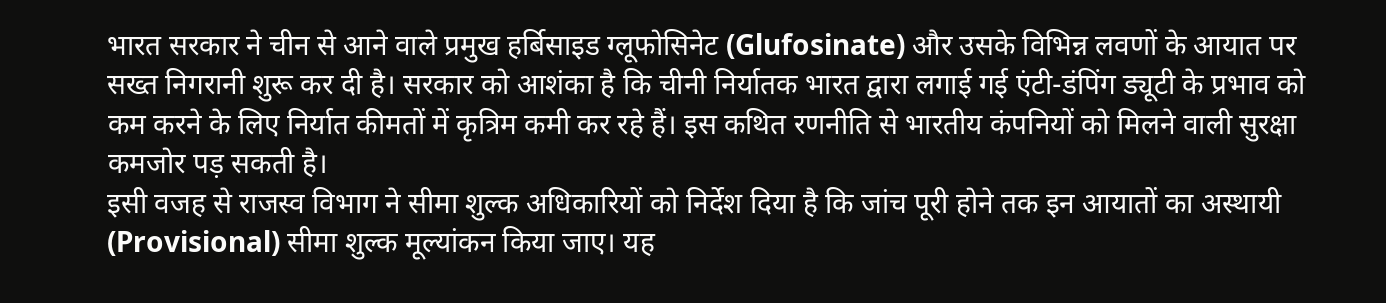भारत सरकार ने चीन से आने वाले प्रमुख हर्बिसाइड ग्लूफोसिनेट (Glufosinate) और उसके विभिन्न लवणों के आयात पर सख्त निगरानी शुरू कर दी है। सरकार को आशंका है कि चीनी निर्यातक भारत द्वारा लगाई गई एंटी-डंपिंग ड्यूटी के प्रभाव को कम करने के लिए निर्यात कीमतों में कृत्रिम कमी कर रहे हैं। इस कथित रणनीति से भारतीय कंपनियों को मिलने वाली सुरक्षा कमजोर पड़ सकती है।
इसी वजह से राजस्व विभाग ने सीमा शुल्क अधिकारियों को निर्देश दिया है कि जांच पूरी होने तक इन आयातों का अस्थायी (Provisional) सीमा शुल्क मूल्यांकन किया जाए। यह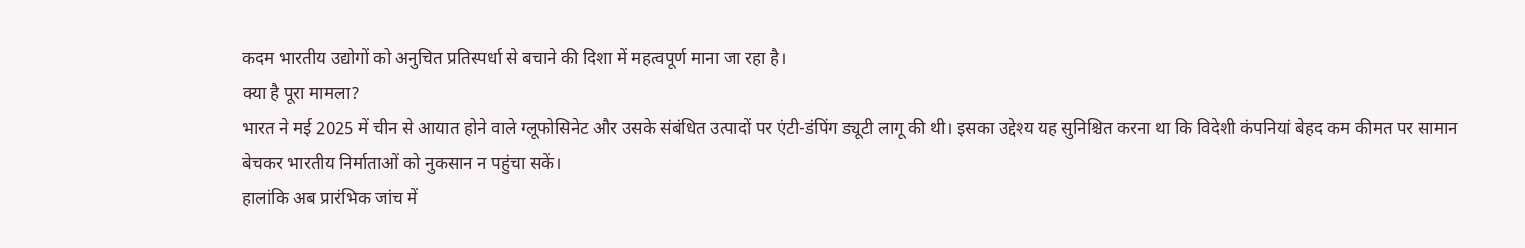कदम भारतीय उद्योगों को अनुचित प्रतिस्पर्धा से बचाने की दिशा में महत्वपूर्ण माना जा रहा है।
क्या है पूरा मामला?
भारत ने मई 2025 में चीन से आयात होने वाले ग्लूफोसिनेट और उसके संबंधित उत्पादों पर एंटी-डंपिंग ड्यूटी लागू की थी। इसका उद्देश्य यह सुनिश्चित करना था कि विदेशी कंपनियां बेहद कम कीमत पर सामान बेचकर भारतीय निर्माताओं को नुकसान न पहुंचा सकें।
हालांकि अब प्रारंभिक जांच में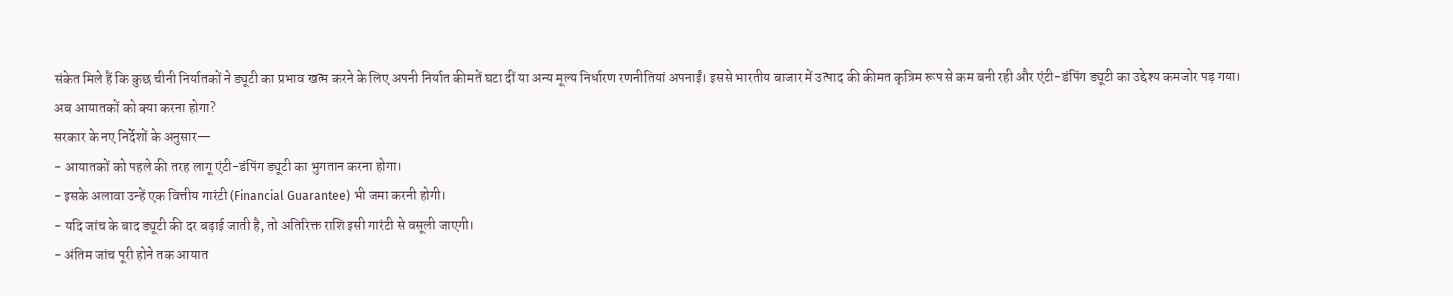संकेत मिले हैं कि कुछ चीनी निर्यातकों ने ड्यूटी का प्रभाव खत्म करने के लिए अपनी निर्यात कीमतें घटा दीं या अन्य मूल्य निर्धारण रणनीतियां अपनाईं। इससे भारतीय बाजार में उत्पाद की कीमत कृत्रिम रूप से कम बनी रही और एंटी-डंपिंग ड्यूटी का उद्देश्य कमजोर पड़ गया।
अब आयातकों को क्या करना होगा?
सरकार के नए निर्देशों के अनुसार—
- आयातकों को पहले की तरह लागू एंटी-डंपिंग ड्यूटी का भुगतान करना होगा।
- इसके अलावा उन्हें एक वित्तीय गारंटी (Financial Guarantee) भी जमा करनी होगी।
- यदि जांच के बाद ड्यूटी की दर बढ़ाई जाती है, तो अतिरिक्त राशि इसी गारंटी से वसूली जाएगी।
- अंतिम जांच पूरी होने तक आयात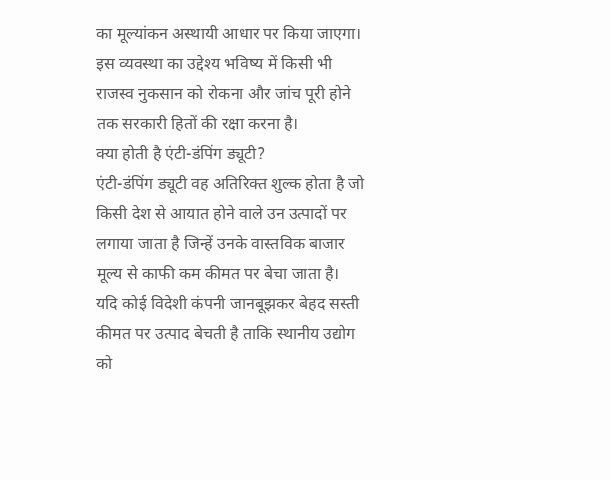का मूल्यांकन अस्थायी आधार पर किया जाएगा।
इस व्यवस्था का उद्देश्य भविष्य में किसी भी राजस्व नुकसान को रोकना और जांच पूरी होने तक सरकारी हितों की रक्षा करना है।
क्या होती है एंटी-डंपिंग ड्यूटी?
एंटी-डंपिंग ड्यूटी वह अतिरिक्त शुल्क होता है जो किसी देश से आयात होने वाले उन उत्पादों पर लगाया जाता है जिन्हें उनके वास्तविक बाजार मूल्य से काफी कम कीमत पर बेचा जाता है।
यदि कोई विदेशी कंपनी जानबूझकर बेहद सस्ती कीमत पर उत्पाद बेचती है ताकि स्थानीय उद्योग को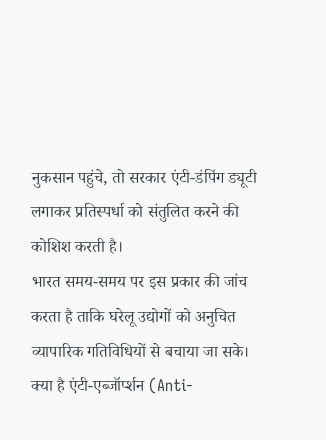नुकसान पहुंचे, तो सरकार एंटी-डंपिंग ड्यूटी लगाकर प्रतिस्पर्धा को संतुलित करने की कोशिश करती है।
भारत समय-समय पर इस प्रकार की जांच करता है ताकि घरेलू उद्योगों को अनुचित व्यापारिक गतिविधियों से बचाया जा सके।
क्या है एंटी-एब्जॉर्प्शन (Anti-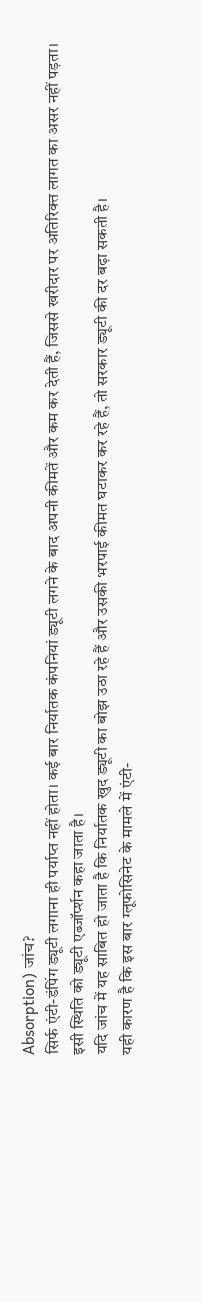Absorption) जांच?
सिर्फ एंटी-डंपिंग ड्यूटी लगाना ही पर्याप्त नहीं होता। कई बार निर्यातक कंपनियां ड्यूटी लगने के बाद अपनी कीमतें और कम कर देती हैं, जिससे खरीदार पर अतिरिक्त लागत का असर नहीं पड़ता।
इसी स्थिति को ड्यूटी एब्जॉर्प्शन कहा जाता है।
यदि जांच में यह साबित हो जाता है कि निर्यातक खुद ड्यूटी का बोझ उठा रहे हैं और उसकी भरपाई कीमत घटाकर कर रहे हैं, तो सरकार ड्यूटी की दर बढ़ा सकती है।
यही कारण है कि इस बार ग्लूफोसिनेट के मामले में एंटी-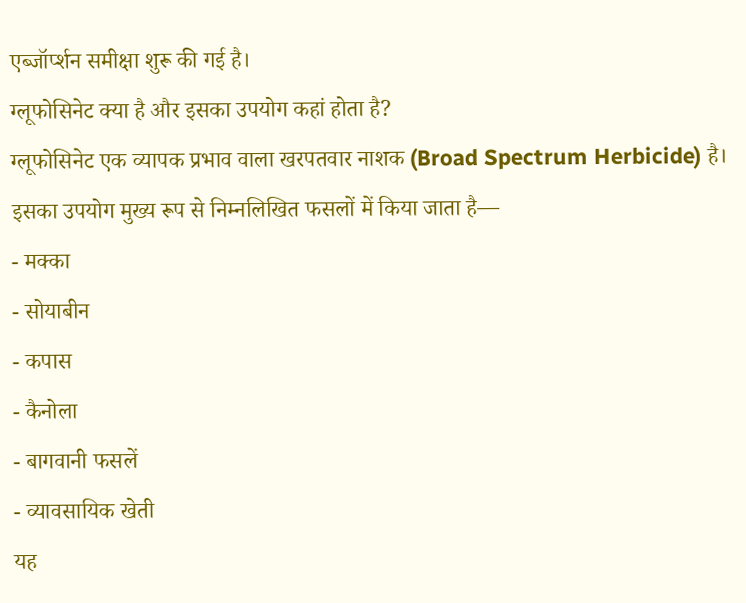एब्जॉर्प्शन समीक्षा शुरू की गई है।
ग्लूफोसिनेट क्या है और इसका उपयोग कहां होता है?
ग्लूफोसिनेट एक व्यापक प्रभाव वाला खरपतवार नाशक (Broad Spectrum Herbicide) है।
इसका उपयोग मुख्य रूप से निम्नलिखित फसलों में किया जाता है—
- मक्का
- सोयाबीन
- कपास
- कैनोला
- बागवानी फसलें
- व्यावसायिक खेती
यह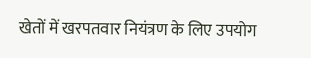खेतों में खरपतवार नियंत्रण के लिए उपयोग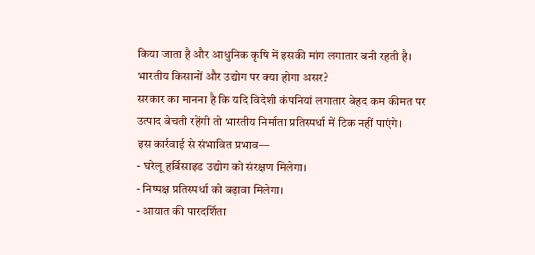किया जाता है और आधुनिक कृषि में इसकी मांग लगातार बनी रहती है।
भारतीय किसानों और उद्योग पर क्या होगा असर?
सरकार का मानना है कि यदि विदेशी कंपनियां लगातार बेहद कम कीमत पर उत्पाद बेचती रहेंगी तो भारतीय निर्माता प्रतिस्पर्धा में टिक नहीं पाएंगे।
इस कार्रवाई से संभावित प्रभाव—
- घरेलू हर्बिसाइड उद्योग को संरक्षण मिलेगा।
- निष्पक्ष प्रतिस्पर्धा को बढ़ावा मिलेगा।
- आयात की पारदर्शिता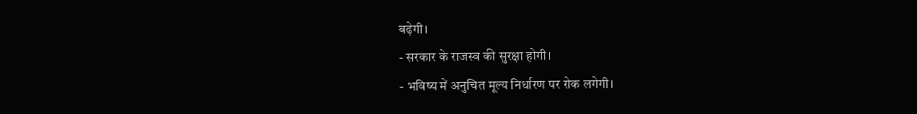बढ़ेगी।
- सरकार के राजस्व की सुरक्षा होगी।
- भविष्य में अनुचित मूल्य निर्धारण पर रोक लगेगी।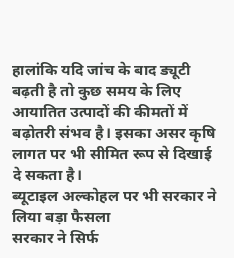हालांकि यदि जांच के बाद ड्यूटी बढ़ती है तो कुछ समय के लिए आयातित उत्पादों की कीमतों में बढ़ोतरी संभव है। इसका असर कृषि लागत पर भी सीमित रूप से दिखाई दे सकता है।
ब्यूटाइल अल्कोहल पर भी सरकार ने लिया बड़ा फैसला
सरकार ने सिर्फ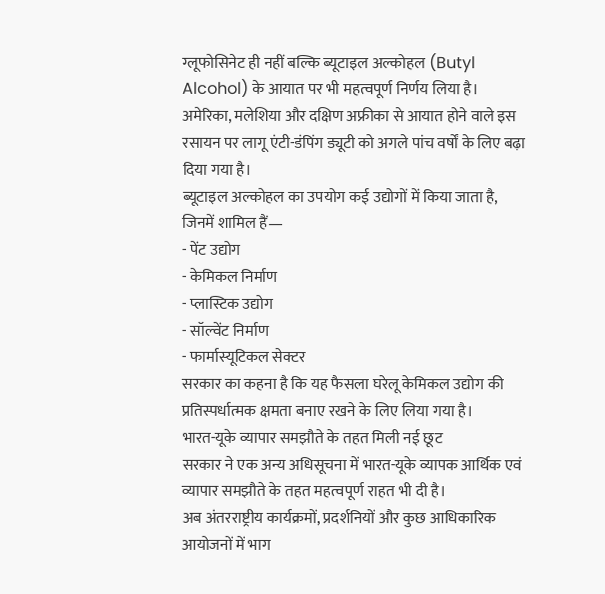ग्लूफोसिनेट ही नहीं बल्कि ब्यूटाइल अल्कोहल (Butyl Alcohol) के आयात पर भी महत्वपूर्ण निर्णय लिया है।
अमेरिका, मलेशिया और दक्षिण अफ्रीका से आयात होने वाले इस रसायन पर लागू एंटी-डंपिंग ड्यूटी को अगले पांच वर्षों के लिए बढ़ा दिया गया है।
ब्यूटाइल अल्कोहल का उपयोग कई उद्योगों में किया जाता है, जिनमें शामिल हैं—
- पेंट उद्योग
- केमिकल निर्माण
- प्लास्टिक उद्योग
- सॉल्वेंट निर्माण
- फार्मास्यूटिकल सेक्टर
सरकार का कहना है कि यह फैसला घरेलू केमिकल उद्योग की प्रतिस्पर्धात्मक क्षमता बनाए रखने के लिए लिया गया है।
भारत-यूके व्यापार समझौते के तहत मिली नई छूट
सरकार ने एक अन्य अधिसूचना में भारत-यूके व्यापक आर्थिक एवं व्यापार समझौते के तहत महत्वपूर्ण राहत भी दी है।
अब अंतरराष्ट्रीय कार्यक्रमों, प्रदर्शनियों और कुछ आधिकारिक आयोजनों में भाग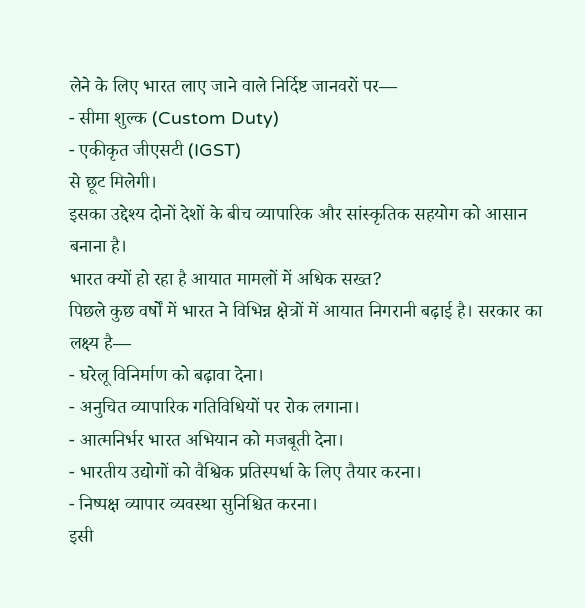लेने के लिए भारत लाए जाने वाले निर्दिष्ट जानवरों पर—
- सीमा शुल्क (Custom Duty)
- एकीकृत जीएसटी (IGST)
से छूट मिलेगी।
इसका उद्देश्य दोनों देशों के बीच व्यापारिक और सांस्कृतिक सहयोग को आसान बनाना है।
भारत क्यों हो रहा है आयात मामलों में अधिक सख्त?
पिछले कुछ वर्षों में भारत ने विभिन्न क्षेत्रों में आयात निगरानी बढ़ाई है। सरकार का लक्ष्य है—
- घरेलू विनिर्माण को बढ़ावा देना।
- अनुचित व्यापारिक गतिविधियों पर रोक लगाना।
- आत्मनिर्भर भारत अभियान को मजबूती देना।
- भारतीय उद्योगों को वैश्विक प्रतिस्पर्धा के लिए तैयार करना।
- निष्पक्ष व्यापार व्यवस्था सुनिश्चित करना।
इसी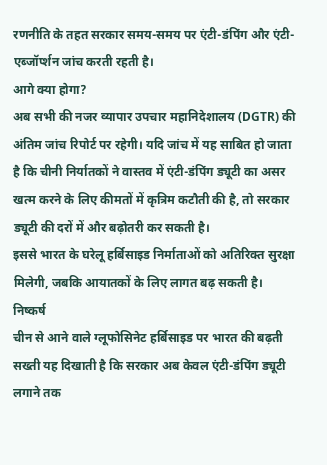रणनीति के तहत सरकार समय-समय पर एंटी-डंपिंग और एंटी-एब्जॉर्प्शन जांच करती रहती है।
आगे क्या होगा?
अब सभी की नजर व्यापार उपचार महानिदेशालय (DGTR) की अंतिम जांच रिपोर्ट पर रहेगी। यदि जांच में यह साबित हो जाता है कि चीनी निर्यातकों ने वास्तव में एंटी-डंपिंग ड्यूटी का असर खत्म करने के लिए कीमतों में कृत्रिम कटौती की है, तो सरकार ड्यूटी की दरों में और बढ़ोतरी कर सकती है।
इससे भारत के घरेलू हर्बिसाइड निर्माताओं को अतिरिक्त सुरक्षा मिलेगी, जबकि आयातकों के लिए लागत बढ़ सकती है।
निष्कर्ष
चीन से आने वाले ग्लूफोसिनेट हर्बिसाइड पर भारत की बढ़ती सख्ती यह दिखाती है कि सरकार अब केवल एंटी-डंपिंग ड्यूटी लगाने तक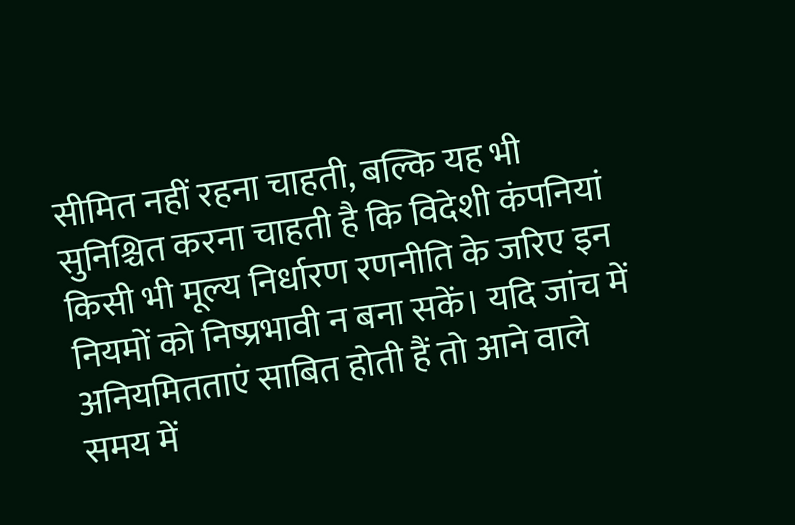सीमित नहीं रहना चाहती, बल्कि यह भी सुनिश्चित करना चाहती है कि विदेशी कंपनियां किसी भी मूल्य निर्धारण रणनीति के जरिए इन नियमों को निष्प्रभावी न बना सकें। यदि जांच में अनियमितताएं साबित होती हैं तो आने वाले समय में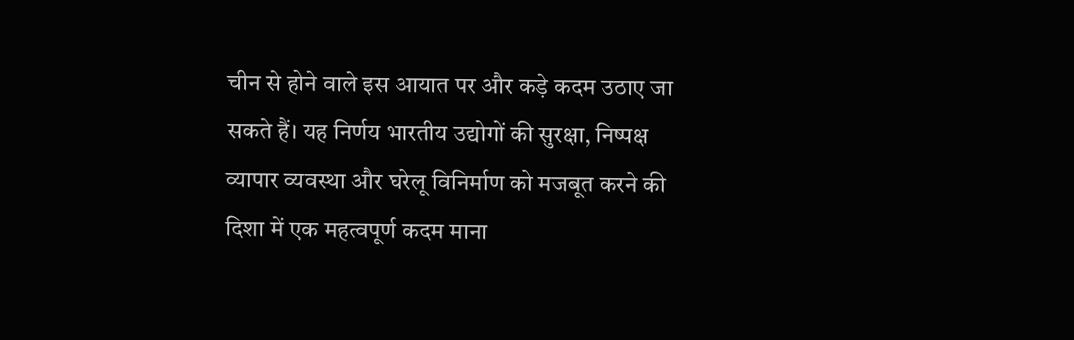चीन से होने वाले इस आयात पर और कड़े कदम उठाए जा सकते हैं। यह निर्णय भारतीय उद्योगों की सुरक्षा, निष्पक्ष व्यापार व्यवस्था और घरेलू विनिर्माण को मजबूत करने की दिशा में एक महत्वपूर्ण कदम माना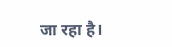जा रहा है।